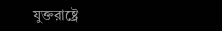যুক্তরাষ্ট্রে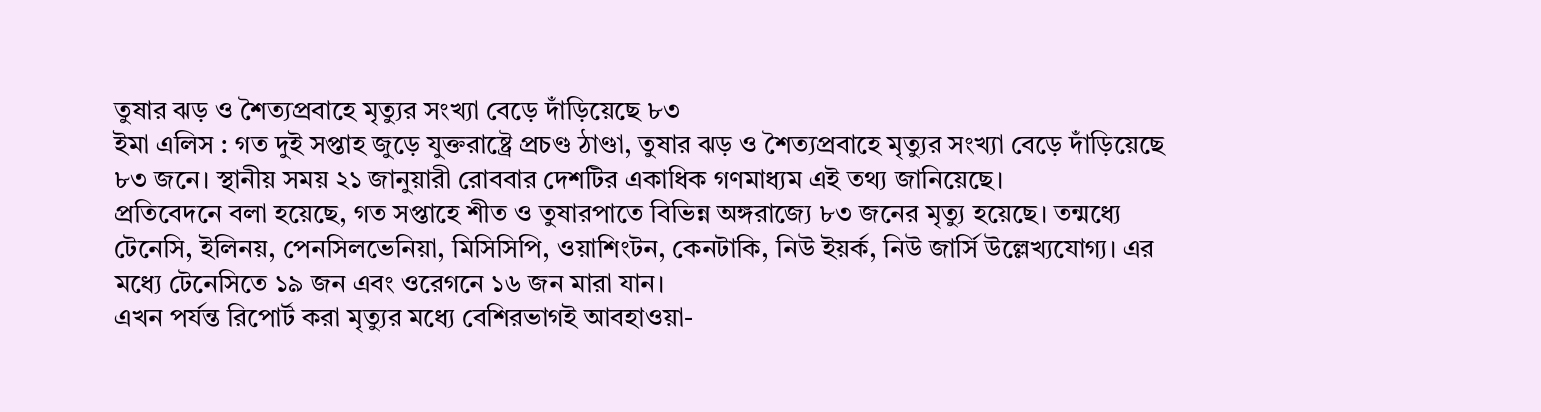তুষার ঝড় ও শৈত্যপ্রবাহে মৃত্যুর সংখ্যা বেড়ে দাঁড়িয়েছে ৮৩
ইমা এলিস : গত দুই সপ্তাহ জুড়ে যুক্তরাষ্ট্রে প্রচণ্ড ঠাণ্ডা, তুষার ঝড় ও শৈত্যপ্রবাহে মৃত্যুর সংখ্যা বেড়ে দাঁড়িয়েছে ৮৩ জনে। স্থানীয় সময় ২১ জানুয়ারী রোববার দেশটির একাধিক গণমাধ্যম এই তথ্য জানিয়েছে।
প্রতিবেদনে বলা হয়েছে, গত সপ্তাহে শীত ও তুষারপাতে বিভিন্ন অঙ্গরাজ্যে ৮৩ জনের মৃত্যু হয়েছে। তন্মধ্যে টেনেসি, ইলিনয়, পেনসিলভেনিয়া, মিসিসিপি, ওয়াশিংটন, কেনটাকি, নিউ ইয়র্ক, নিউ জার্সি উল্লেখ্যযোগ্য। এর মধ্যে টেনেসিতে ১৯ জন এবং ওরেগনে ১৬ জন মারা যান।
এখন পর্যন্ত রিপোর্ট করা মৃত্যুর মধ্যে বেশিরভাগই আবহাওয়া-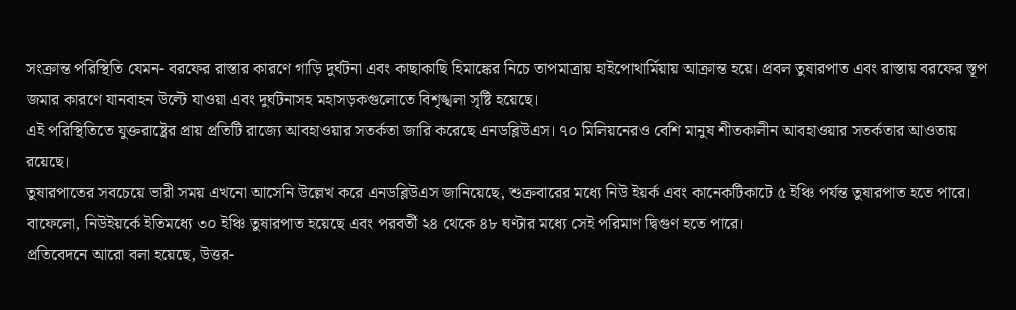সংক্রান্ত পরিস্থিতি যেমন- বরফের রাস্তার কারণে গাড়ি দুর্ঘটনা এবং কাছাকাছি হিমাঙ্কের নিচে তাপমাত্রায় হাইপোথার্মিয়ায় আক্রান্ত হয়ে। প্রবল তুষারপাত এবং রাস্তায় বরফের স্তূপ জমার কারণে যানবাহন উল্টে যাওয়া এবং দুর্ঘটনাসহ মহাসড়কগুলোতে বিশৃঙ্খলা সৃষ্টি হয়েছে।
এই পরিস্থিতিতে যুক্তরাষ্ট্রের প্রায় প্রতিটি রাজ্যে আবহাওয়ার সতর্কতা জারি করেছে এনডব্লিউএস। ৭০ মিলিয়নেরও বেশি মানুষ শীতকালীন আবহাওয়ার সতর্কতার আওতায় রয়েছে।
তুষারপাতের সবচেয়ে ভারী সময় এখনো আসেনি উল্লেখ করে এনডব্লিউএস জানিয়েছে, শুক্রবারের মধ্যে নিউ ইয়র্ক এবং কানেকটিকাটে ৫ ইঞ্চি পর্যন্ত তুষারপাত হতে পারে। বাফেলো, নিউইয়র্কে ইতিমধ্যে ৩০ ইঞ্চি তুষারপাত হয়েছে এবং পরবর্তী ২৪ থেকে ৪৮ ঘণ্টার মধ্যে সেই পরিমাণ দ্বিগুণ হতে পারে।
প্রতিবেদনে আরো বলা হয়েছে, উত্তর-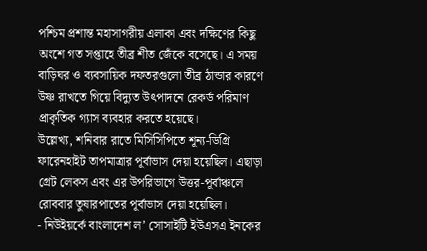পশ্চিম প্রশান্ত মহাসাগরীয় এলাকা এবং দক্ষিণের কিছু অংশে গত সপ্তাহে তীব্র শীত জেঁকে বসেছে। এ সময় বাড়িঘর ও ব্যবসায়িক দফতরগুলো তীব্র ঠান্ডার কারণে উষ্ণ রাখতে গিয়ে বিদ্যুত উৎপাদনে রেকর্ড পরিমাণ প্রাকৃতিক গ্যাস ব্যবহার করতে হয়েছে।
উল্লেখ্য, শনিবার রাতে মিসিসিপিতে শূন্য-ডিগ্রি ফারেনহাইট তাপমাত্রার পূর্বাভাস দেয়া হয়েছিল। এছাড়া গ্রেট লেকস এবং এর উপরিভাগে উত্তর-পূর্বাঞ্চলে রোববার তুষারপাতের পূর্বাভাস দেয়া হয়েছিল।
- নিউইয়র্কে বাংলাদেশ ল’ সোসাইটি ইউএসএ ইনকের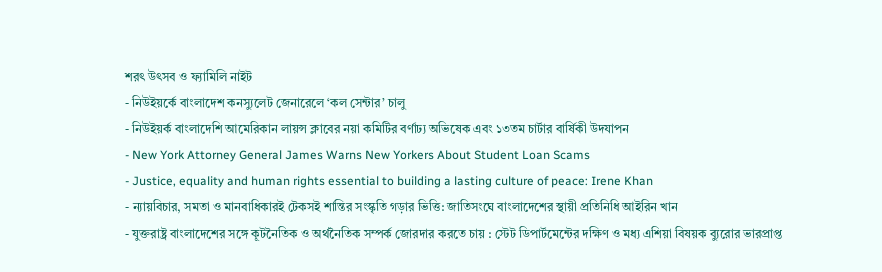শরৎ উৎসব ও ফ্যামিলি নাইট
- নিউইয়র্কে বাংলাদেশ কনস্যুলেট জেনারেলে ‘কল সেন্টার’ চালু
- নিউইয়র্ক বাংলাদেশি আমেরিকান লায়ন্স ক্লাবের নয়া কমিটির বর্ণাঢ্য অভিষেক এবং ১৩তম চার্টার বার্ষিকী উদযাপন
- New York Attorney General James Warns New Yorkers About Student Loan Scams
- Justice, equality and human rights essential to building a lasting culture of peace: Irene Khan
- ন্যায়বিচার, সমতা ও মানবাধিকারই টেকসই শান্তির সংস্কৃতি গড়ার ভিত্তি: জাতিসংঘে বাংলাদেশের স্থায়ী প্রতিনিধি আইরিন খান
- যুক্তরাষ্ট্র বাংলাদেশের সঙ্গে কূটনৈতিক ও অর্থনৈতিক সম্পর্ক জোরদার করতে চায় : স্টেট ডিপার্টমেন্টের দক্ষিণ ও মধ্য এশিয়া বিষয়ক ব্যুরোর ভারপ্রাপ্ত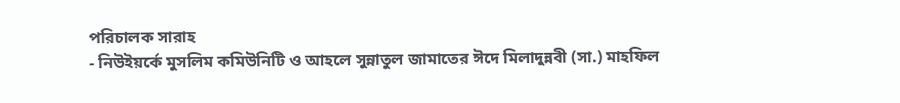পরিচালক সারাহ
- নিউইয়র্কে মুসলিম কমিউনিটি ও আহলে সুন্নাতুল জামাতের ঈদে মিলাদুন্নবী (সা.) মাহফিল